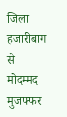जिला हजारीबाग से मोदम्मद मुजफ्फर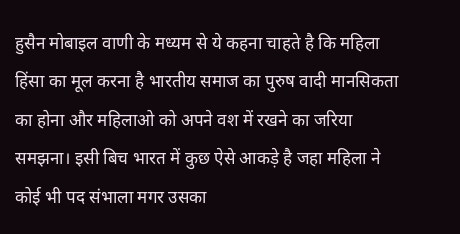हुसैन मोबाइल वाणी के मध्यम से ये कहना चाहते है कि महिला हिंसा का मूल करना है भारतीय समाज का पुरुष वादी मानसिकता का होना और महिलाओ को अपने वश में रखने का जरिया समझना। इसी बिच भारत में कुछ ऐसे आकड़े है जहा महिला ने कोई भी पद संभाला मगर उसका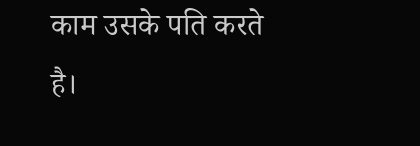काम उसके पति करते है।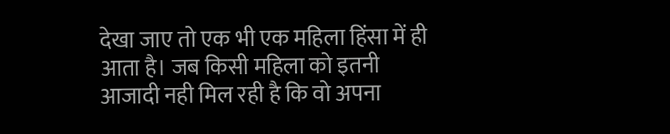देखा जाए तो एक भी एक महिला हिंसा में ही आता है। जब किसी महिला को इतनी आजादी नही मिल रही है कि वो अपना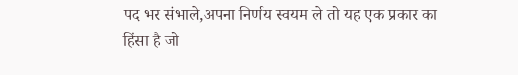पद भर संभाले,अपना निर्णय स्वयम ले तो यह एक प्रकार का हिंसा है जो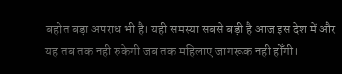बहोत बड़ा अपराध भी है। यही समस्या सबसे बड़ी है आज इस देश में और यह तब तक नही रुकेगी जब तक महिलाए जागरूक नही होँगी।